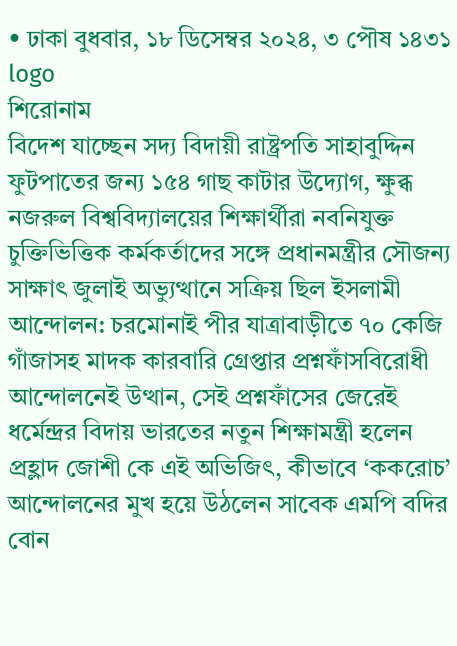• ঢাকা বুধবার, ১৮ ডিসেম্বর ২০২৪, ৩ পৌষ ১৪৩১
logo
শিরোনাম
বিদেশ যাচ্ছেন সদ্য বিদায়ী রাষ্ট্রপতি সাহাবুদ্দিন ফুটপাতের জন্য ১৫৪ গাছ কাটার উদ্যোগ, ক্ষুব্ধ নজরুল বিশ্ববিদ্যালয়ের শিক্ষার্থীরা নবনিযুক্ত চুক্তিভিত্তিক কর্মকর্তাদের সঙ্গে প্রধানমন্ত্রীর সৌজন্য সাক্ষাৎ জুলাই অভ্যুত্থানে সক্রিয় ছিল ইসলামী আন্দোলন: চরমোনাই পীর যাত্রাবাড়ীতে ৭০ কেজি গাঁজাসহ মাদক কারবারি গ্রেপ্তার প্রশ্নফাঁসবিরোধী আন্দোলনেই উত্থান, সেই প্রশ্নফাঁসের জেরেই ধর্মেন্দ্রর বিদায় ভারতের নতুন শিক্ষামন্ত্রী হলেন প্রহ্লাদ জোশী কে এই অভিজিৎ, কীভাবে ‘ককরোচ’ আন্দোলনের মুখ হয়ে উঠলেন সাবেক এমপি বদির বোন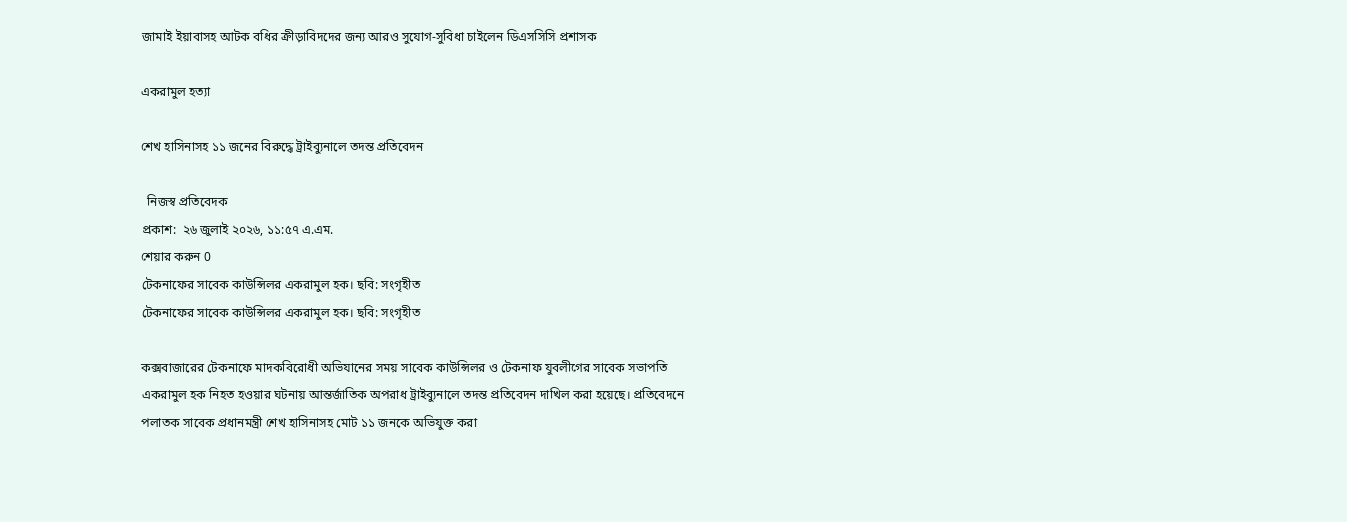জামাই ইয়াবাসহ আটক বধির ক্রীড়াবিদদের জন্য আরও সুযোগ-সুবিধা চাইলেন ডিএসসিসি প্রশাসক

একরামুল হত্যা

শেখ হাসিনাসহ ১১ জনের বিরুদ্ধে ট্রাইব্যুনালে তদন্ত প্রতিবেদন

  নিজস্ব প্রতিবেদক
প্রকাশ:  ২৬ জুলাই ২০২৬, ১১:৫৭ এ.এম.
শেয়ার করুন 0
টেকনাফের সাবেক কাউন্সিলর একরামুল হক। ছবি: সংগৃহীত
টেকনাফের সাবেক কাউন্সিলর একরামুল হক। ছবি: সংগৃহীত

কক্সবাজারের টেকনাফে মাদকবিরোধী অভিযানের সময় সাবেক কাউন্সিলর ও টেকনাফ যুবলীগের সাবেক সভাপতি একরামুল হক নিহত হওয়ার ঘটনায় আন্তর্জাতিক অপরাধ ট্রাইব্যুনালে তদন্ত প্রতিবেদন দাখিল করা হয়েছে। প্রতিবেদনে পলাতক সাবেক প্রধানমন্ত্রী শেখ হাসিনাসহ মোট ১১ জনকে অভিযুক্ত করা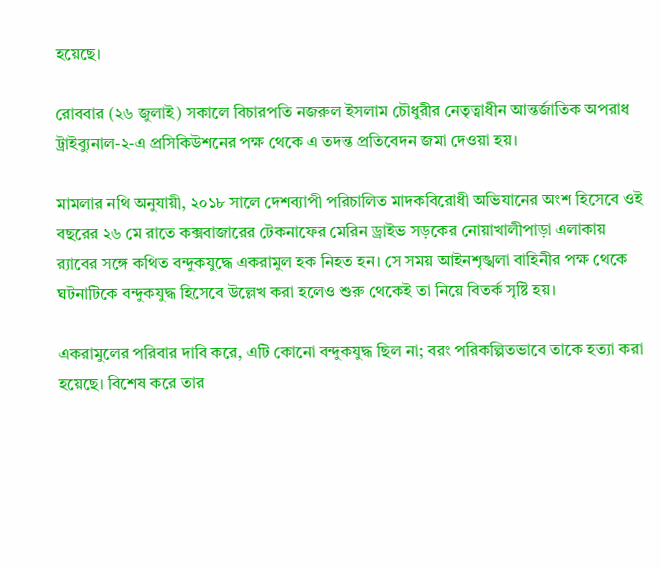হয়েছে।

রোববার (২৬ জুলাই) সকালে বিচারপতি নজরুল ইসলাম চৌধুরীর নেতৃত্বাধীন আন্তর্জাতিক অপরাধ ট্রাইব্যুনাল-২-এ প্রসিকিউশনের পক্ষ থেকে এ তদন্ত প্রতিবেদন জমা দেওয়া হয়।

মামলার নথি অনুযায়ী, ২০১৮ সালে দেশব্যাপী পরিচালিত মাদকবিরোধী অভিযানের অংশ হিসেবে ওই বছরের ২৬ মে রাতে কক্সবাজারের টেকনাফের মেরিন ড্রাইভ সড়কের নোয়াখালীপাড়া এলাকায় র‍্যাবের সঙ্গে কথিত বন্দুকযুদ্ধে একরামুল হক নিহত হন। সে সময় আইনশৃঙ্খলা বাহিনীর পক্ষ থেকে ঘটনাটিকে বন্দুকযুদ্ধ হিসেবে উল্লেখ করা হলেও শুরু থেকেই তা নিয়ে বিতর্ক সৃষ্টি হয়।

একরামুলের পরিবার দাবি করে, এটি কোনো বন্দুকযুদ্ধ ছিল না; বরং পরিকল্পিতভাবে তাকে হত্যা করা হয়েছে। বিশেষ করে তার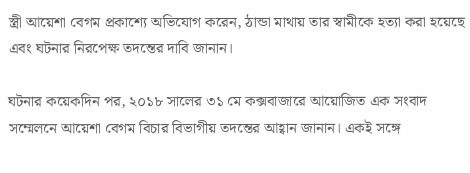স্ত্রী আয়েশা বেগম প্রকাশ্যে অভিযোগ করেন, ঠান্ডা মাথায় তার স্বামীকে হত্যা করা হয়েছে এবং ঘটনার নিরপেক্ষ তদন্তের দাবি জানান।

ঘটনার কয়েকদিন পর, ২০১৮ সালের ৩১ মে কক্সবাজারে আয়োজিত এক সংবাদ সম্মেলনে আয়েশা বেগম বিচার বিভাগীয় তদন্তের আহ্বান জানান। একই সঙ্গে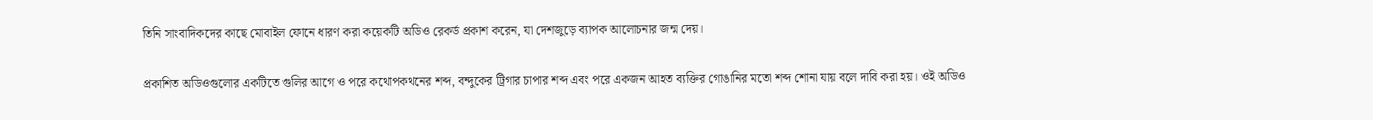তিনি সাংবাদিকদের কাছে মোবাইল ফোনে ধারণ করা কয়েকটি অডিও রেকর্ড প্রকাশ করেন, যা দেশজুড়ে ব্যাপক আলোচনার জন্ম দেয়।

প্রকাশিত অডিওগুলোর একটিতে গুলির আগে ও পরে কথোপকথনের শব্দ, বন্দুকের ট্রিগার চাপার শব্দ এবং পরে একজন আহত ব্যক্তির গোঙানির মতো শব্দ শোনা যায় বলে দাবি করা হয়। ওই অডিও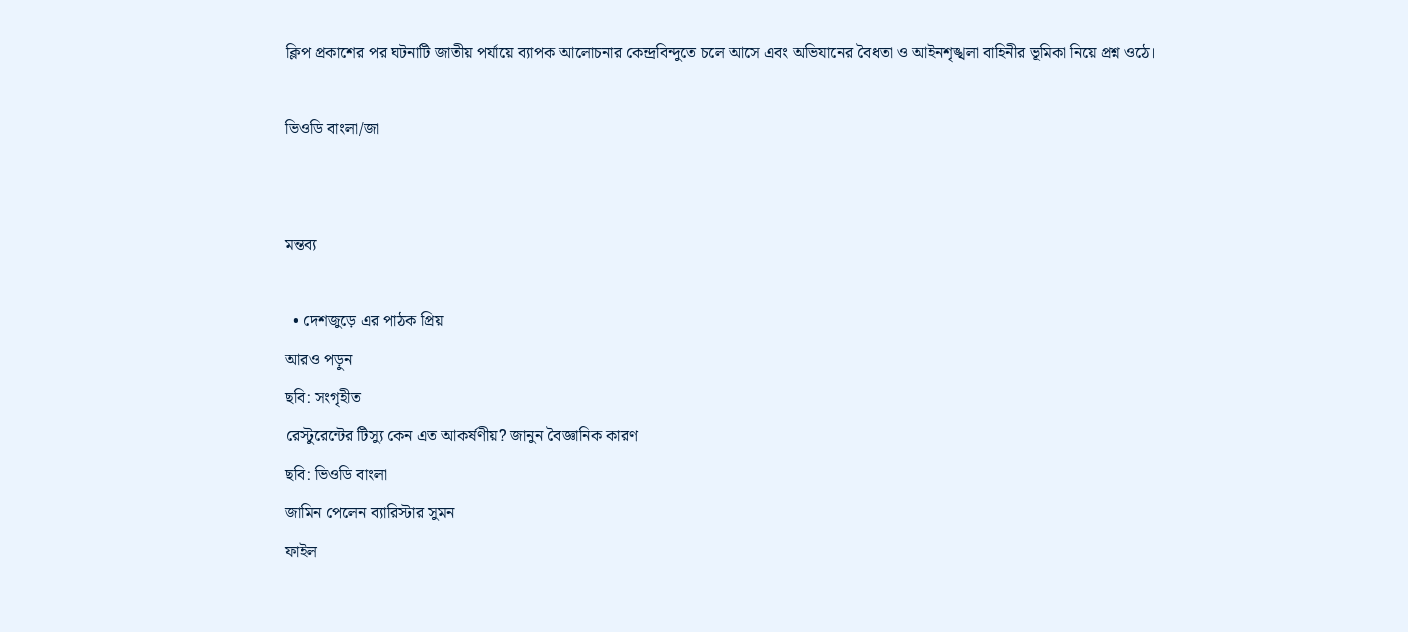ক্লিপ প্রকাশের পর ঘটনাটি জাতীয় পর্যায়ে ব্যাপক আলোচনার কেন্দ্রবিন্দুতে চলে আসে এবং অভিযানের বৈধতা ও আইনশৃঙ্খলা বাহিনীর ভূমিকা নিয়ে প্রশ্ন ওঠে।

ভিওডি বাংলা/জা


মন্তব্য

  • দেশজুড়ে এর পাঠক প্রিয়
আরও পড়ুন
ছবি: সংগৃহীত
রেস্টুরেন্টের টিস্যু কেন এত আকর্ষণীয়? জানুন বৈজ্ঞানিক কারণ
ছবি: ভিওডি বাংলা
জামিন পেলেন ব্যারিস্টার সুমন
ফাইল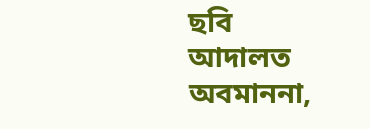ছবি
আদালত অবমাননা,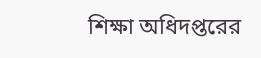শিক্ষা অধিদপ্তরের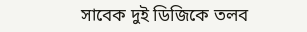সাবেক দুই ডিজিকে তলব